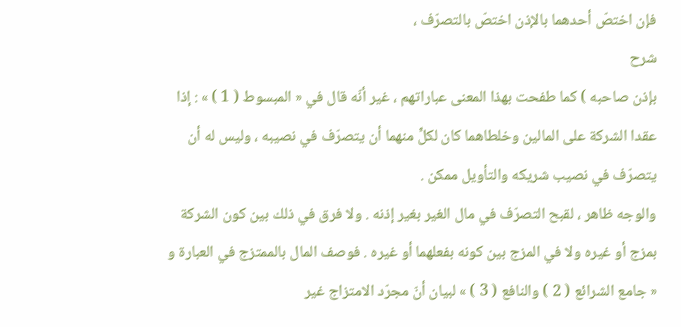فإن اختصّ أحدهما بالإذن اختصّ بالتصرّف ،
شرح
بإذن صاحبه ) كما طفحت بهذا المعنى عباراتهم ، غير أنّه قال في « المبسوط ( 1 ) » : إذا عقدا الشركة على المالين وخلطاهما كان لكلٍّ منهما أن يتصرّف في نصيبه ، وليس له أن يتصرّف في نصيب شريكه والتأويل ممكن .
والوجه ظاهر ، لقبح التصرّف في مال الغير بغير إذنه . ولا فرق في ذلك بين كون الشركة بمزج أو غيره ولا في المزج بين كونه بفعلهما أو غيره . فوصف المال بالممتزج في العبارة و « جامع الشرائع ( 2 ) والنافع ( 3 ) » لبيان أنّ مجرّد الامتزاج غير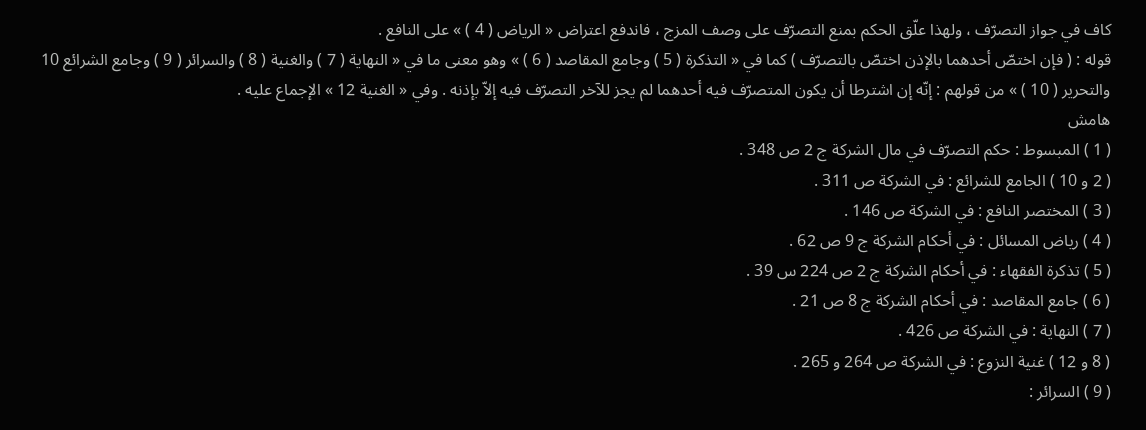كاف في جواز التصرّف ، ولهذا علّق الحكم بمنع التصرّف على وصف المزج ، فاندفع اعتراض « الرياض ( 4 ) » على النافع .
قوله : ( فإن اختصّ أحدهما بالإذن اختصّ بالتصرّف ) كما في « التذكرة ( 5 ) وجامع المقاصد ( 6 ) » وهو معنى ما في « النهاية ( 7 ) والغنية ( 8 ) والسرائر ( 9 ) وجامع الشرائع 10 والتحرير ( 10 ) » من قولهم : إنّه إن اشترطا أن يكون المتصرّف فيه أحدهما لم يجز للآخر التصرّف فيه إلاّ بإذنه . وفي « الغنية 12 » الإجماع عليه .
هامش
( 1 ) المبسوط : حكم التصرّف في مال الشركة ج 2 ص 348 .
( 2 و 10 ) الجامع للشرائع : في الشركة ص 311 .
( 3 ) المختصر النافع : في الشركة ص 146 .
( 4 ) رياض المسائل : في أحكام الشركة ج 9 ص 62 .
( 5 ) تذكرة الفقهاء : في أحكام الشركة ج 2 ص 224 س 39 .
( 6 ) جامع المقاصد : في أحكام الشركة ج 8 ص 21 .
( 7 ) النهاية : في الشركة ص 426 .
( 8 و 12 ) غنية النزوع : في الشركة ص 264 و 265 .
( 9 ) السرائر :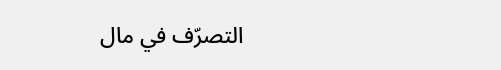التصرّف في مال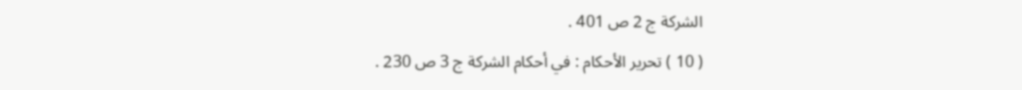الشركة ج 2 ص 401 .
( 10 ) تحرير الأحكام : في أحكام الشركة ج 3 ص 230 .